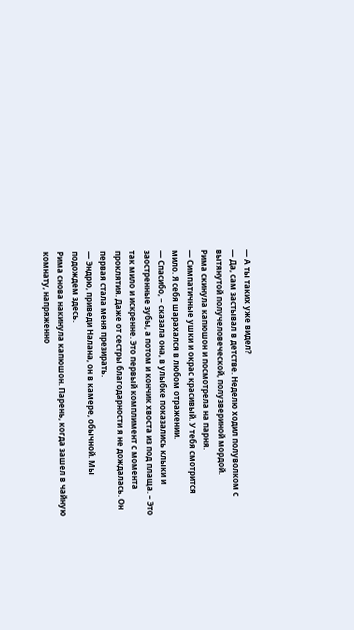— А ты таких уже видел?
— Да, сам застывал в детстве. Неделю ходил полуволком с вытянутой получеловеческой, полузвериной мордой.
Рима скинула капюшон и посмотрела на парня.
— Симпатичные ушки и окрас красивый. У тебя смотрится мило. Я себя шарахался в любом отражении.
— Спасибо, − сказала она, в улыбке показались клыки и заостренные зубы, а потом и кончик хвоста из под плаща. – Это так мило и искренне. Это первый комплимент с момента проклятия. Даже от сестры благодарности я не дождалась. Он первая стала меня презирать.
— Эндрю, приведи Налана, он в камере, обычной. Мы подождем здесь.
Рима снова накинула капюшон. Парень, когда зашел в чайную комнату, напряженно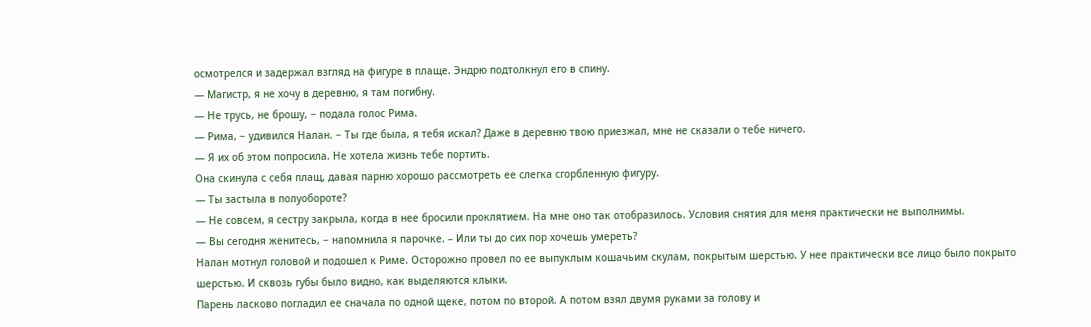осмотрелся и задержал взгляд на фигуре в плаще. Эндрю подтолкнул его в спину.
— Магистр, я не хочу в деревню, я там погибну.
— Не трусь, не брошу, − подала голос Рима.
— Рима, − удивился Налан. − Ты где была, я тебя искал? Даже в деревню твою приезжал, мне не сказали о тебе ничего.
— Я их об этом попросила. Не хотела жизнь тебе портить.
Она скинула с себя плащ, давая парню хорошо рассмотреть ее слегка сгорбленную фигуру.
— Ты застыла в полуобороте?
— Не совсем, я сестру закрыла, когда в нее бросили проклятием. На мне оно так отобразилось. Условия снятия для меня практически не выполнимы.
— Вы сегодня женитесь, − напомнила я парочке. – Или ты до сих пор хочешь умереть?
Налан мотнул головой и подошел к Риме. Осторожно провел по ее выпуклым кошачьим скулам, покрытым шерстью. У нее практически все лицо было покрыто шерстью. И сквозь губы было видно, как выделяются клыки.
Парень ласково погладил ее сначала по одной щеке, потом по второй. А потом взял двумя руками за голову и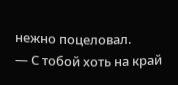нежно поцеловал.
— С тобой хоть на край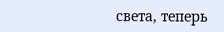света, теперь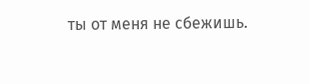ты от меня не сбежишь.